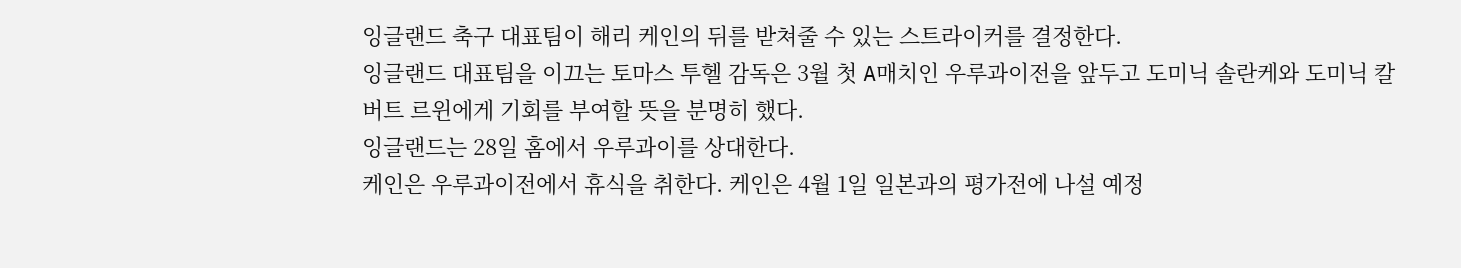잉글랜드 축구 대표팀이 해리 케인의 뒤를 받쳐줄 수 있는 스트라이커를 결정한다.
잉글랜드 대표팀을 이끄는 토마스 투헬 감독은 3월 첫 A매치인 우루과이전을 앞두고 도미닉 솔란케와 도미닉 칼버트 르윈에게 기회를 부여할 뜻을 분명히 했다.
잉글랜드는 28일 홈에서 우루과이를 상대한다.
케인은 우루과이전에서 휴식을 취한다. 케인은 4월 1일 일본과의 평가전에 나설 예정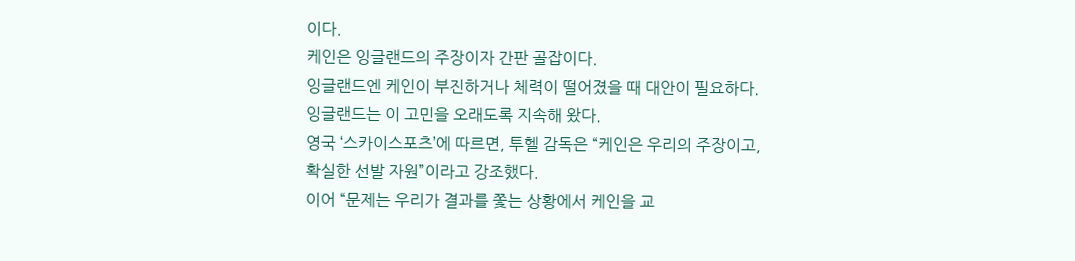이다.
케인은 잉글랜드의 주장이자 간판 골잡이다.
잉글랜드엔 케인이 부진하거나 체력이 떨어졌을 때 대안이 필요하다. 잉글랜드는 이 고민을 오래도록 지속해 왔다.
영국 ‘스카이스포츠’에 따르면, 투헬 감독은 “케인은 우리의 주장이고, 확실한 선발 자원”이라고 강조했다.
이어 “문제는 우리가 결과를 쫓는 상황에서 케인을 교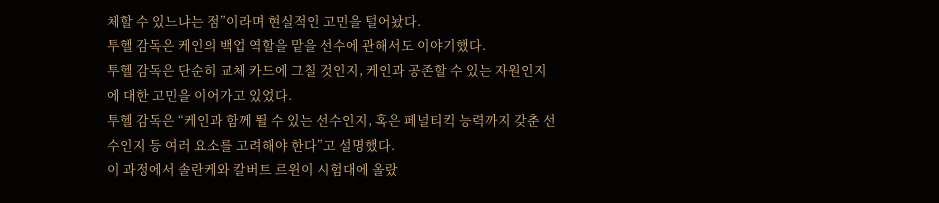체할 수 있느냐는 점”이라며 현실적인 고민을 털어놨다.
투헬 감독은 케인의 백업 역할을 맡을 선수에 관해서도 이야기했다.
투헬 감독은 단순히 교체 카드에 그칠 것인지, 케인과 공존할 수 있는 자원인지에 대한 고민을 이어가고 있었다.
투헬 감독은 “케인과 함께 뛸 수 있는 선수인지, 혹은 페널티킥 능력까지 갖춘 선수인지 등 여러 요소를 고려해야 한다”고 설명했다.
이 과정에서 솔란케와 칼버트 르윈이 시험대에 올랐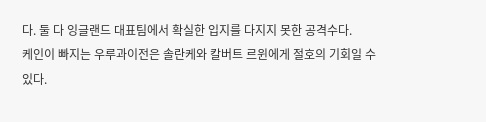다. 둘 다 잉글랜드 대표팀에서 확실한 입지를 다지지 못한 공격수다.
케인이 빠지는 우루과이전은 솔란케와 칼버트 르윈에게 절호의 기회일 수 있다.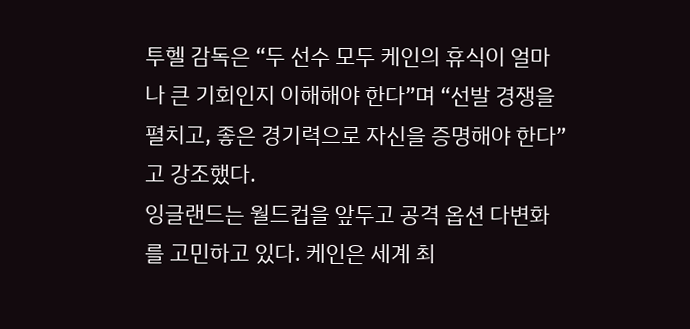투헬 감독은 “두 선수 모두 케인의 휴식이 얼마나 큰 기회인지 이해해야 한다”며 “선발 경쟁을 펼치고, 좋은 경기력으로 자신을 증명해야 한다”고 강조했다.
잉글랜드는 월드컵을 앞두고 공격 옵션 다변화를 고민하고 있다. 케인은 세계 최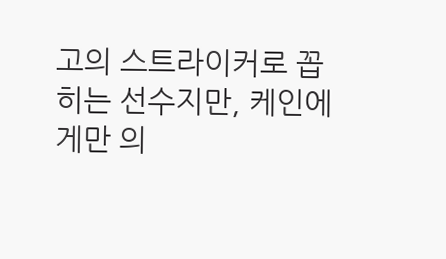고의 스트라이커로 꼽히는 선수지만, 케인에게만 의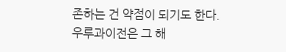존하는 건 약점이 되기도 한다.
우루과이전은 그 해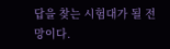답을 찾는 시험대가 될 전망이다.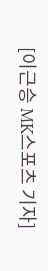[이근승 MK스포츠 기자]